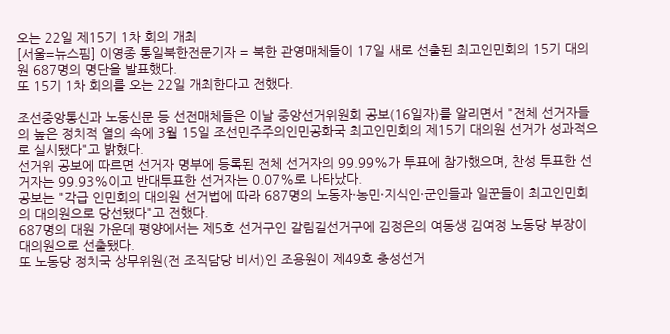오는 22일 제15기 1차 회의 개최
[서울=뉴스핌] 이영종 통일북한전문기자 = 북한 관영매체들이 17일 새로 선출된 최고인민회의 15기 대의원 687명의 명단을 발표했다.
또 15기 1차 회의를 오는 22일 개최한다고 전했다.

조선중앙통신과 노동신문 등 선전매체들은 이날 중앙선거위원회 공보(16일자)를 알리면서 "전체 선거자들의 높은 정치적 열의 속에 3월 15일 조선민주주의인민공화국 최고인민회의 제15기 대의원 선거가 성과적으로 실시됐다"고 밝혔다.
선거위 공보에 따르면 선거자 명부에 등록된 전체 선거자의 99.99%가 투표에 참가했으며, 찬성 투표한 선거자는 99.93%이고 반대투표한 선거자는 0.07%로 나타났다.
공보는 "각급 인민회의 대의원 선거법에 따라 687명의 노동자·농민·지식인·군인들과 일꾼들이 최고인민회의 대의원으로 당선됐다"고 전했다.
687명의 대원 가운데 평양에서는 제5호 선거구인 갈림길선거구에 김정은의 여동생 김여정 노동당 부장이 대의원으로 선출됐다.
또 노동당 정치국 상무위원(전 조직담당 비서)인 조용원이 제49호 충성선거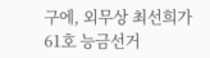구에, 외무상 최선희가 61호 능금선거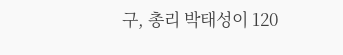구, 총리 박태성이 120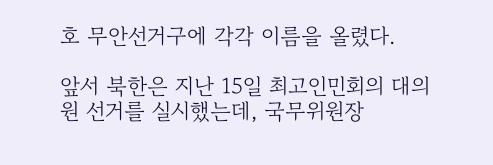호 무안선거구에 각각 이름을 올렸다.

앞서 북한은 지난 15일 최고인민회의 대의원 선거를 실시했는데, 국무위원장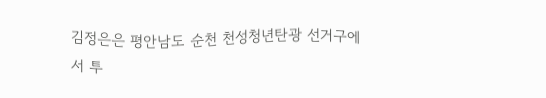김정은은 평안남도 순천 천성청년탄광 선거구에서 투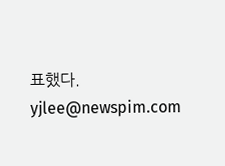표했다.
yjlee@newspim.com